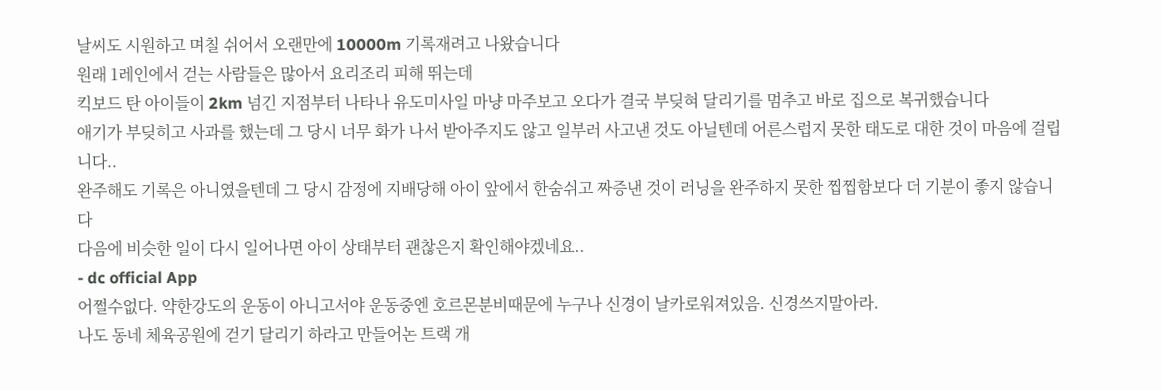날씨도 시원하고 며칠 쉬어서 오랜만에 10000m 기록재려고 나왔습니다
원래 1레인에서 걷는 사람들은 많아서 요리조리 피해 뛰는데
킥보드 탄 아이들이 2km 넘긴 지점부터 나타나 유도미사일 마냥 마주보고 오다가 결국 부딪혀 달리기를 멈추고 바로 집으로 복귀했습니다
애기가 부딪히고 사과를 했는데 그 당시 너무 화가 나서 받아주지도 않고 일부러 사고낸 것도 아닐텐데 어른스럽지 못한 태도로 대한 것이 마음에 걸립니다..
완주해도 기록은 아니였을텐데 그 당시 감정에 지배당해 아이 앞에서 한숨쉬고 짜증낸 것이 러닝을 완주하지 못한 찝찝함보다 더 기분이 좋지 않습니다
다음에 비슷한 일이 다시 일어나면 아이 상태부터 괜찮은지 확인해야겠네요..
- dc official App
어쩔수없다. 약한강도의 운동이 아니고서야 운동중엔 호르몬분비때문에 누구나 신경이 날카로워져있음. 신경쓰지말아라.
나도 동네 체육공원에 걷기 달리기 하라고 만들어논 트랙 개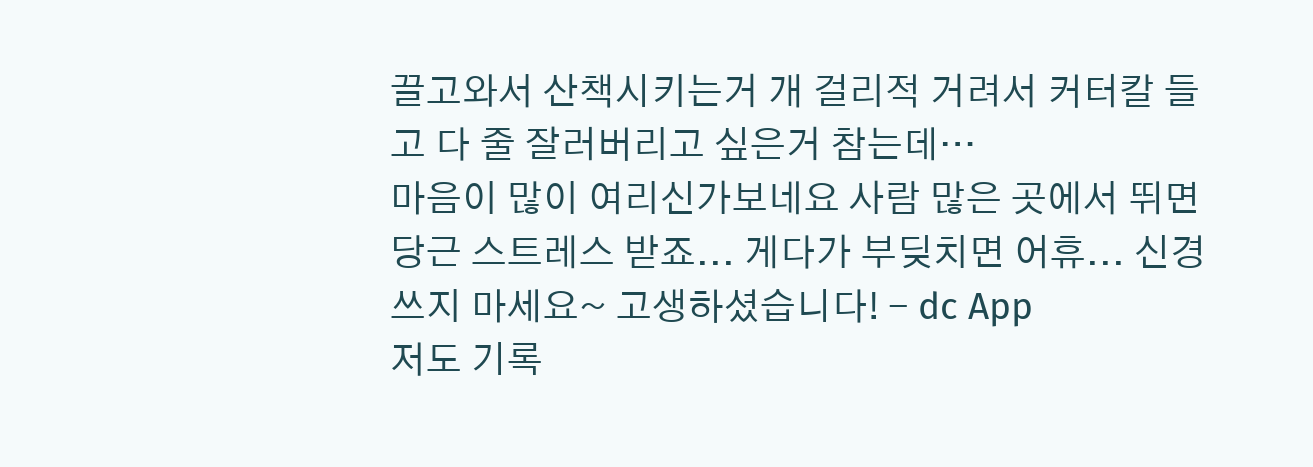끌고와서 산책시키는거 개 걸리적 거려서 커터칼 들고 다 줄 잘러버리고 싶은거 참는데…
마음이 많이 여리신가보네요 사람 많은 곳에서 뛰면 당근 스트레스 받죠... 게다가 부딪치면 어휴... 신경쓰지 마세요~ 고생하셨습니다! - dc App
저도 기록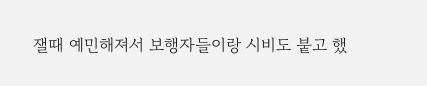잴때 예민해져서 보행자들이랑 시비도 붙고 했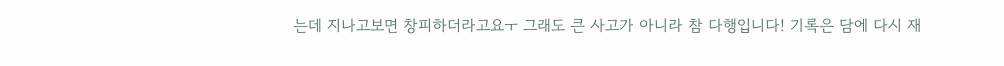는데 지나고보면 창피하더라고요ㅜ 그래도 큰 사고가 아니라 참 다행입니다! 기록은 담에 다시 재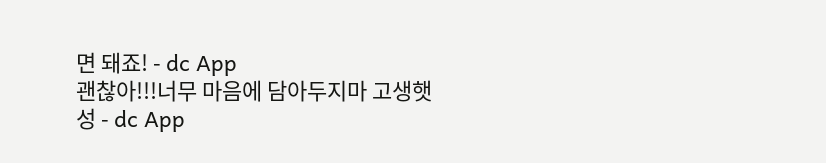면 돼죠! - dc App
괜찮아!!!너무 마음에 담아두지마 고생햇성 - dc App